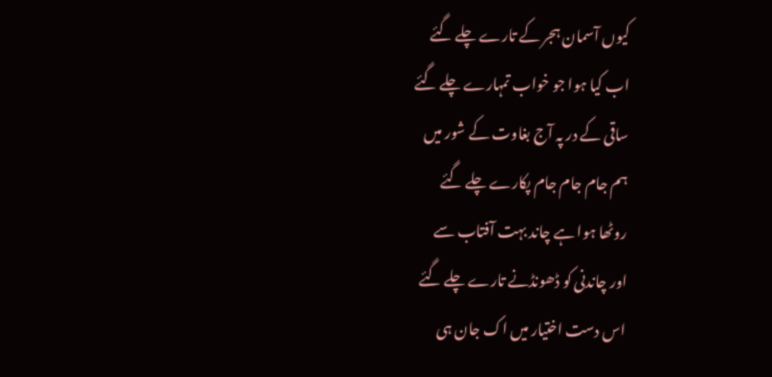کیوں آسمان ہجر کے تارے چلے گئے
اب کیا ہوا جو خواب تمہارے چلے گئے
ساقی کے در پہ آج بغاوت کے شور میں
ہم جام جام جام پکارے چلے گئے
روٹھا ہوا ہے چاند بہت آفتاب سے
اور چاندنی کو ڈھونڈنے تارے چلے گئے
اس دست اختیار میں اک جان ہی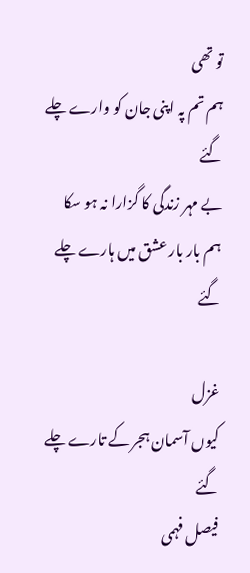تو تھی
ہم تم پہ اپنی جان کو وارے چلے گئے
بے مہر زندگی کا گزارا نہ ہو سکا
ہم بار بار عشق میں ہارے چلے گئے

غزل
کیوں آسمان ہجر کے تارے چلے گئے
فیصل فہمی